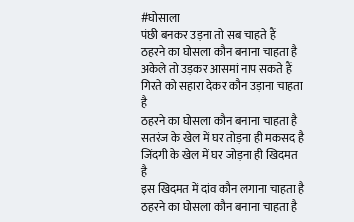#घोसाला
पंछी बनकर उड़ना तो सब चाहते हैं
ठहरने का घोसला कौन बनाना चाहता है
अकेले तो उड़कर आसमां नाप सकते हैं
गिरते को सहारा देकर कौन उड़ाना चाहता है
ठहरने का घोसला कौन बनाना चाहता है
सतरंज के खेल में घर तोड़ना ही मकसद है
जिंदगी के खेल में घर जोड़ना ही खिदमत है
इस खिदमत में दांव कौन लगाना चाहता है
ठहरने का घोसला कौन बनाना चाहता है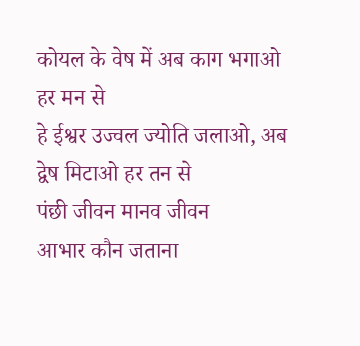कोयल के वेष में अब काग भगाओ हर मन से
हे ईश्वर उज्वल ज्योति जलाओ, अब द्वेष मिटाओ हर तन से
पंछी जीवन मानव जीवन
आभार कौन जताना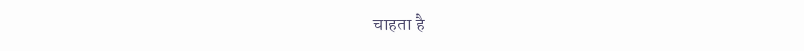चाहता है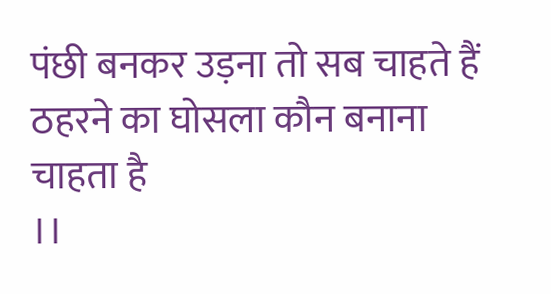पंछी बनकर उड़ना तो सब चाहते हैं
ठहरने का घोसला कौन बनाना चाहता है
।।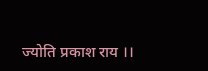ज्योति प्रकाश राय ।।